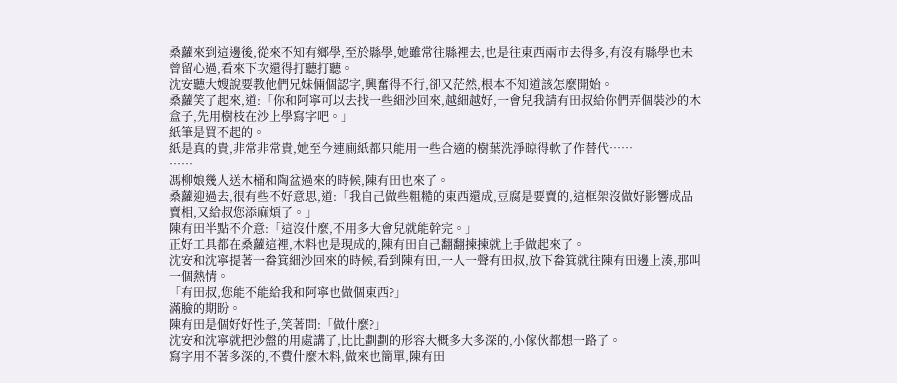桑蘿來到這邊後,從來不知有鄉學,至於縣學,她雖常往縣裡去,也是往東西兩市去得多,有沒有縣學也未曾留心過,看來下次還得打聽打聽。
沈安聽大嫂說要教他們兄妹倆個認字,興奮得不行,卻又茫然,根本不知道該怎麼開始。
桑蘿笑了起來,道:「你和阿寧可以去找一些細沙回來,越細越好,一會兒我請有田叔給你們弄個裝沙的木盒子,先用樹枝在沙上學寫字吧。」
紙筆是買不起的。
紙是真的貴,非常非常貴,她至今連廁紙都只能用一些合適的樹葉洗淨晾得軟了作替代……
……
馮柳娘幾人送木桶和陶盆過來的時候,陳有田也來了。
桑蘿迎過去,很有些不好意思,道:「我自己做些粗糙的東西還成,豆腐是要賣的,這框架沒做好影響成品賣相,又給叔您添麻煩了。」
陳有田半點不介意:「這沒什麼,不用多大會兒就能幹完。」
正好工具都在桑蘿這裡,木料也是現成的,陳有田自己翻翻揀揀就上手做起來了。
沈安和沈寧提著一畚箕細沙回來的時候,看到陳有田,一人一聲有田叔,放下畚箕就往陳有田邊上湊,那叫一個熱情。
「有田叔,您能不能給我和阿寧也做個東西?」
滿臉的期盼。
陳有田是個好好性子,笑著問:「做什麼?」
沈安和沈寧就把沙盤的用處講了,比比劃劃的形容大概多大多深的,小傢伙都想一路了。
寫字用不著多深的,不費什麼木料,做來也簡單,陳有田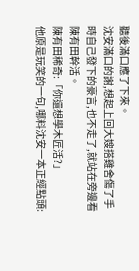聽後滿口應了下來。
沈安滿口的謝,想起上回大嫂搭雞舍傷了手時自己發下的豪言,也不走了,就站在旁邊看陳有田幹活。
陳有田稀奇:「你還想學木匠活?」
他原是玩笑的一句,哪料沈安一本正經點頭: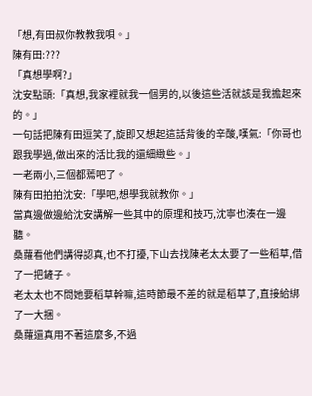「想,有田叔你教教我唄。」
陳有田:???
「真想學啊?」
沈安點頭:「真想,我家裡就我一個男的,以後這些活就該是我擔起來的。」
一句話把陳有田逗笑了,旋即又想起這話背後的辛酸,嘆氣:「你哥也跟我學過,做出來的活比我的還細緻些。」
一老兩小,三個都蔫吧了。
陳有田拍拍沈安:「學吧,想學我就教你。」
當真邊做邊給沈安講解一些其中的原理和技巧,沈寧也湊在一邊聽。
桑蘿看他們講得認真,也不打擾,下山去找陳老太太要了一些稻草,借了一把鏟子。
老太太也不問她要稻草幹嘛,這時節最不差的就是稻草了,直接給綁了一大捆。
桑蘿還真用不著這麼多,不過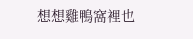想想雞鴨窩裡也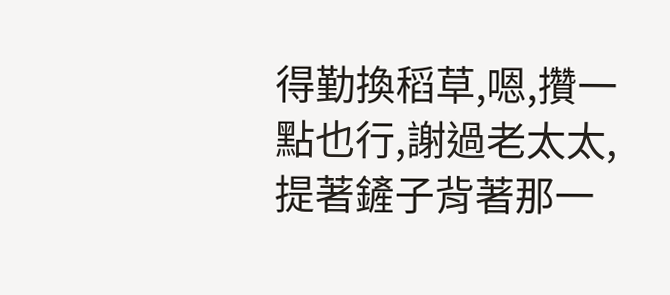得勤換稻草,嗯,攢一點也行,謝過老太太,提著鏟子背著那一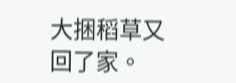大捆稻草又回了家。